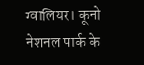ग्वालियर। कूनो नेशनल पार्क के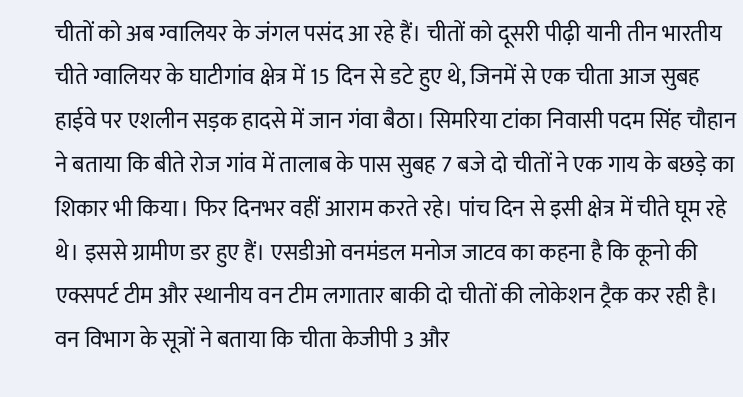चीतों को अब ग्वालियर के जंगल पसंद आ रहे हैं। चीतों को दूसरी पीढ़ी यानी तीन भारतीय चीते ग्वालियर के घाटीगांव क्षेत्र में 15 दिन से डटे हुए थे, जिनमें से एक चीता आज सुबह हाईवे पर एशलीन सड़क हादसे में जान गंवा बैठा। सिमरिया टांका निवासी पदम सिंह चौहान ने बताया कि बीते रोज गांव में तालाब के पास सुबह 7 बजे दो चीतों ने एक गाय के बछड़े का शिकार भी किया। फिर दिनभर वहीं आराम करते रहे। पांच दिन से इसी क्षेत्र में चीते घूम रहे थे। इससे ग्रामीण डर हुए हैं। एसडीओ वनमंडल मनोज जाटव का कहना है कि कूनो की एक्सपर्ट टीम और स्थानीय वन टीम लगातार बाकी दो चीतों की लोकेशन ट्रैक कर रही है।
वन विभाग के सूत्रों ने बताया कि चीता केजीपी 3 और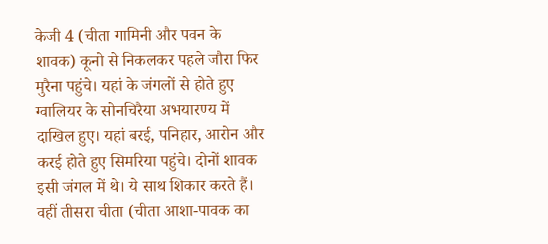केजी 4 (चीता गामिनी और पवन के शावक) कूनो से निकलकर पहले जौरा फिर मुरैना पहुंचे। यहां के जंगलों से होते हुए ग्वालियर के सोनचिरैया अभयारण्य में दाखिल हुए। यहां बरई, पनिहार, आरोन और करई होते हुए सिमरिया पहुंचे। दोनों शावक इसी जंगल में थे। ये साथ शिकार करते हैं। वहीं तीसरा चीता (चीता आशा-पावक का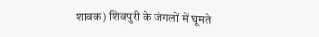शावक) शिवपुरी के जंगलों में घूमते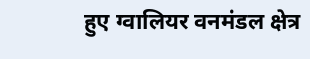हुए ग्वालियर वनमंडल क्षेत्र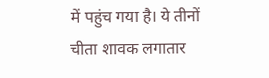में पहुंच गया है। ये तीनों चीता शावक लगातार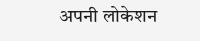अपनी लोकेशन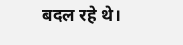बदल रहे थे।